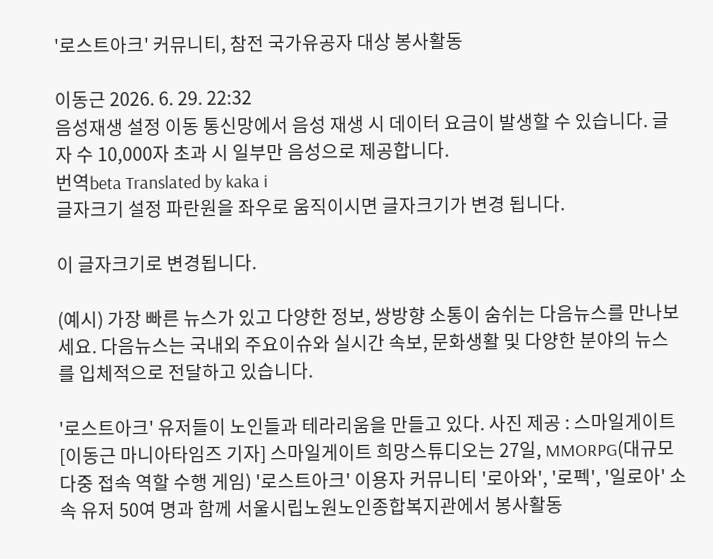'로스트아크' 커뮤니티, 참전 국가유공자 대상 봉사활동

이동근 2026. 6. 29. 22:32
음성재생 설정 이동 통신망에서 음성 재생 시 데이터 요금이 발생할 수 있습니다. 글자 수 10,000자 초과 시 일부만 음성으로 제공합니다.
번역beta Translated by kaka i
글자크기 설정 파란원을 좌우로 움직이시면 글자크기가 변경 됩니다.

이 글자크기로 변경됩니다.

(예시) 가장 빠른 뉴스가 있고 다양한 정보, 쌍방향 소통이 숨쉬는 다음뉴스를 만나보세요. 다음뉴스는 국내외 주요이슈와 실시간 속보, 문화생활 및 다양한 분야의 뉴스를 입체적으로 전달하고 있습니다.

'로스트아크' 유저들이 노인들과 테라리움을 만들고 있다. 사진 제공 : 스마일게이트
[이동근 마니아타임즈 기자] 스마일게이트 희망스튜디오는 27일, MMORPG(대규모 다중 접속 역할 수행 게임) '로스트아크' 이용자 커뮤니티 '로아와', '로펙', '일로아' 소속 유저 50여 명과 함께 서울시립노원노인종합복지관에서 봉사활동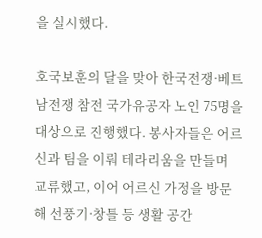을 실시했다.

호국보훈의 달을 맞아 한국전쟁·베트남전쟁 참전 국가유공자 노인 75명을 대상으로 진행했다. 봉사자들은 어르신과 팀을 이뤄 테라리움을 만들며 교류했고, 이어 어르신 가정을 방문해 선풍기·창틀 등 생활 공간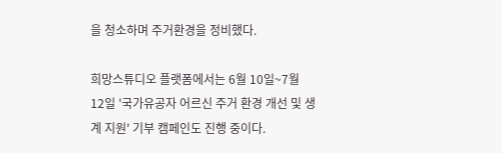을 청소하며 주거환경을 정비했다.

희망스튜디오 플랫폼에서는 6월 10일~7월 12일 '국가유공자 어르신 주거 환경 개선 및 생계 지원' 기부 캠페인도 진행 중이다.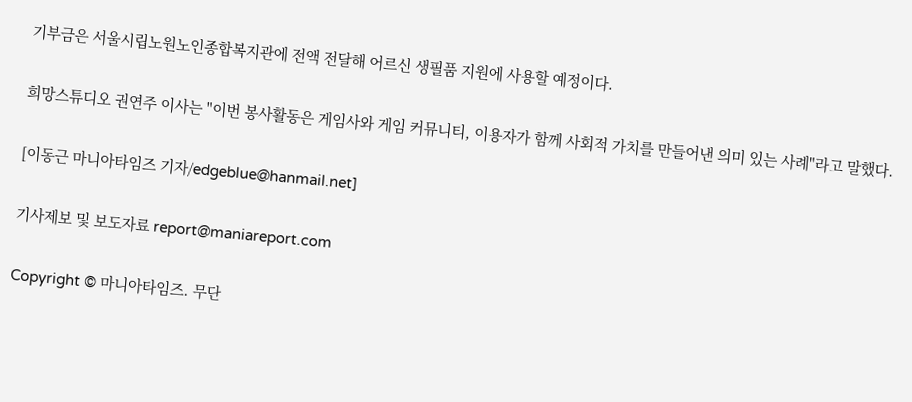기부금은 서울시립노원노인종합복지관에 전액 전달해 어르신 생필품 지원에 사용할 예정이다.

희망스튜디오 권연주 이사는 "이번 봉사활동은 게임사와 게임 커뮤니티, 이용자가 함께 사회적 가치를 만들어낸 의미 있는 사례"라고 말했다.

[이동근 마니아타임즈 기자/edgeblue@hanmail.net]

기사제보 및 보도자료 report@maniareport.com

Copyright © 마니아타임즈. 무단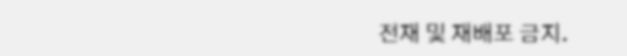전재 및 재배포 금지.